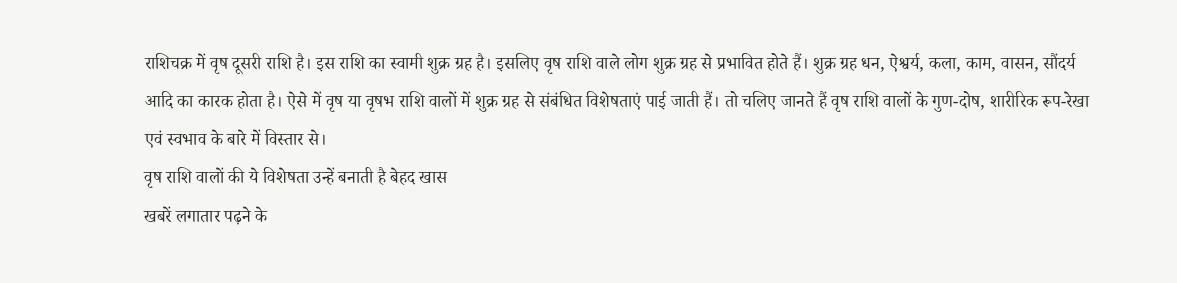राशिचक्र में वृष दूसरी राशि है। इस राशि का स्वामी शुक्र ग्रह है। इसलिए वृष राशि वाले लोग शुक्र ग्रह से प्रभावित होते हैं। शुक्र ग्रह धन, ऐश्वर्य, कला, काम, वासन, सौंदर्य आदि का कारक होता है। ऐसे में वृष या वृषभ राशि वालों में शुक्र ग्रह से संबंधित विशेषताएं पाई जाती हैं। तो चलिए जानते हैं वृष राशि वालों के गुण-दोष, शारीरिक रूप-रेखा एवं स्वभाव के बारे में विस्तार से।
वृष राशि वालों की ये विशेषता उन्हें बनाती है बेहद खास
खबरें लगातार पढ़ने के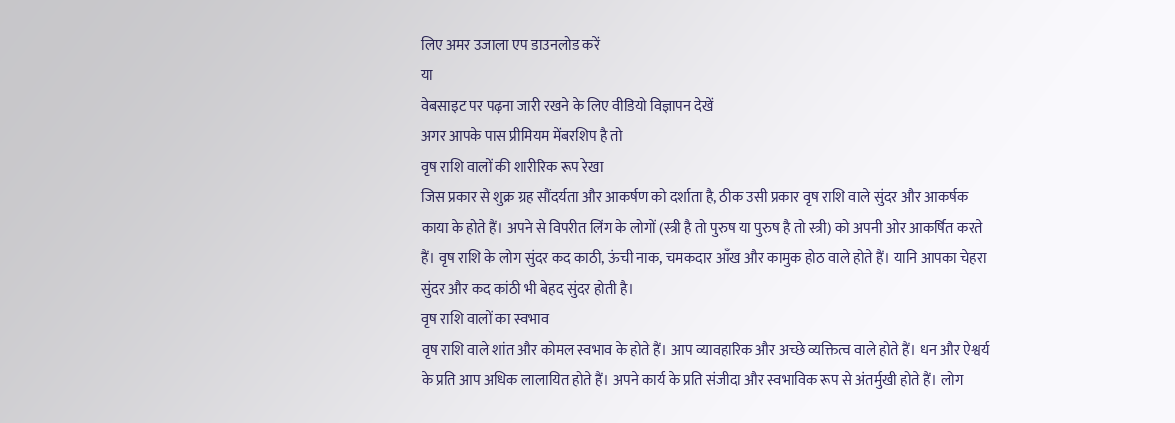लिए अमर उजाला एप डाउनलोड करें
या
वेबसाइट पर पढ़ना जारी रखने के लिए वीडियो विज्ञापन देखें
अगर आपके पास प्रीमियम मेंबरशिप है तो
वृष राशि वालों की शारीरिक रूप रेखा
जिस प्रकार से शुक्र ग्रह सौंदर्यता और आकर्षण को दर्शाता है, ठीक उसी प्रकार वृष राशि वाले सुंदर और आकर्षक काया के होते हैं। अपने से विपरीत लिंग के लोगों (स्त्री है तो पुरुष या पुरुष है तो स्त्री) को अपनी ओर आकर्षित करते हैं। वृष राशि के लोग सुंदर कद काठी, ऊंची नाक, चमकदार आँख और कामुक होठ वाले होते हैं। यानि आपका चेहरा सुंदर और कद कांठी भी बेहद सुंदर होती है।
वृष राशि वालों का स्वभाव
वृष राशि वाले शांत और कोमल स्वभाव के होते हैं। आप व्यावहारिक और अच्छे व्यक्तित्व वाले होते हैं। धन और ऐश्वर्य के प्रति आप अधिक लालायित होते हैं। अपने कार्य के प्रति संजीदा और स्वभाविक रूप से अंतर्मुखी होते हैं। लोग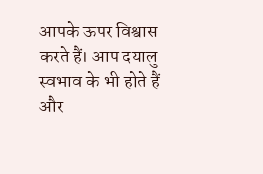आपके ऊपर विश्वास करते हैं। आप दयालु स्वभाव के भी होते हैं और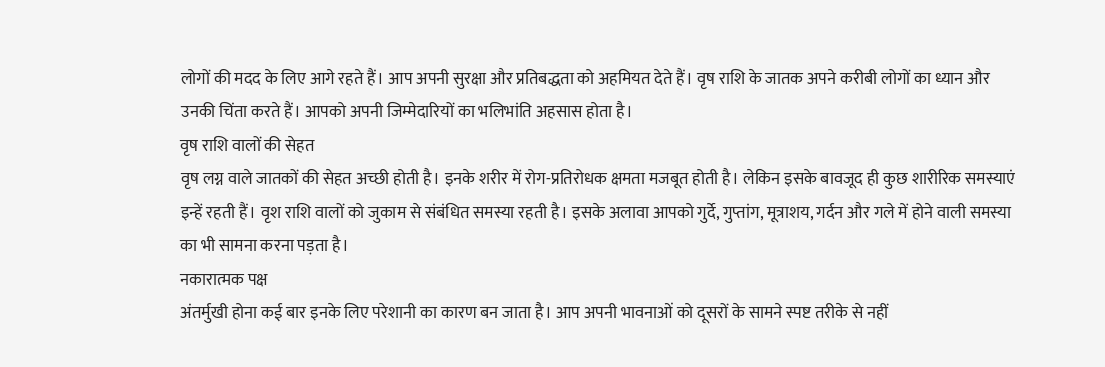लोगों की मदद के लिए आगे रहते हैं। आप अपनी सुरक्षा और प्रतिबद्धता को अहमियत देते हैं। वृष राशि के जातक अपने करीबी लोगों का ध्यान और उनकी चिंता करते हैं। आपको अपनी जिम्मेदारियों का भलिभांति अहसास होता है।
वृष राशि वालों की सेहत
वृष लग्न वाले जातकों की सेहत अच्छी होती है। इनके शरीर में रोग-प्रतिरोधक क्षमता मजबूत होती है। लेकिन इसके बावजूद ही कुछ शारीरिक समस्याएं इन्हें रहती हैं। वृश राशि वालों को जुकाम से संबंधित समस्या रहती है। इसके अलावा आपको गुर्दे, गुप्तांग, मूत्राशय, गर्दन और गले में होने वाली समस्या का भी सामना करना पड़ता है।
नकारात्मक पक्ष
अंतर्मुखी होना कई बार इनके लिए परेशानी का कारण बन जाता है। आप अपनी भावनाओं को दूसरों के सामने स्पष्ट तरीके से नहीं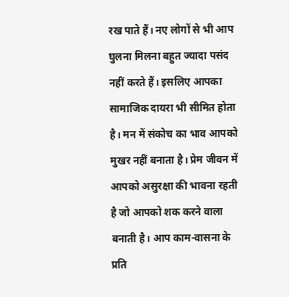रख पाते हैं। नए लोगों से भी आप घुलना मिलना बहुत ज्यादा पसंद नहीं करते हैं। इसलिए आपका सामाजिक दायरा भी सीमित होता है। मन में संकोच का भाव आपको मुखर नहीं बनाता है। प्रेम जीवन में आपको असुरक्षा की भावना रहती है जो आपको शक करने वाला बनाती है। आप काम-वासना के प्रति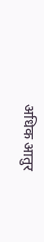अधिक आतुर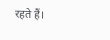रहते हैं।